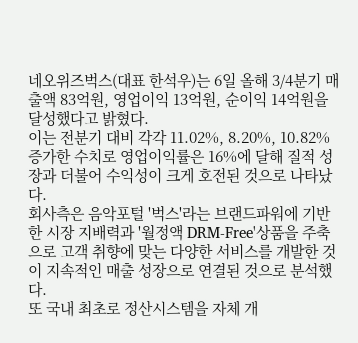네오위즈벅스(대표 한석우)는 6일 올해 3/4분기 매출액 83억원, 영업이익 13억원, 순이익 14억원을 달성했다고 밝혔다.
이는 전분기 대비 각각 11.02%, 8.20%, 10.82% 증가한 수치로 영업이익률은 16%에 달해 질적 성장과 더불어 수익성이 크게 호전된 것으로 나타났다.
회사측은 음악포털 '벅스'라는 브랜드파워에 기반한 시장 지배력과 '월정액 DRM-Free'상품을 주축으로 고객 취향에 맞는 다양한 서비스를 개발한 것이 지속적인 매출 성장으로 연결된 것으로 분석했다.
또 국내 최초로 정산시스템을 자체 개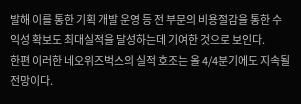발해 이를 통한 기획 개발 운영 등 전 부문의 비용절감을 통한 수익성 확보도 최대실적을 달성하는데 기여한 것으로 보인다.
한편 이러한 네오위즈벅스의 실적 호조는 올 4/4분기에도 지속될 전망이다.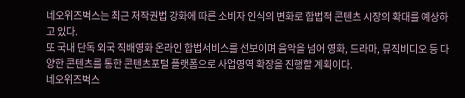네오위즈벅스는 최근 저작권법 강화에 따른 소비자 인식의 변화로 합법적 콘텐츠 시장의 확대를 예상하고 있다.
또 국내 단독 외국 직배영화 온라인 합법서비스를 선보이며 음악을 넘어 영화, 드라마, 뮤직비디오 등 다양한 콘텐츠를 통한 콘텐츠포털 플랫폼으로 사업영역 확장을 진행할 계획이다.
네오위즈벅스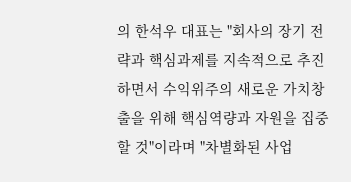의 한석우 대표는 "회사의 장기 전략과 핵심과제를 지속적으로 추진하면서 수익위주의 새로운 가치창출을 위해 핵심역량과 자원을 집중할 것"이라며 "차별화된 사업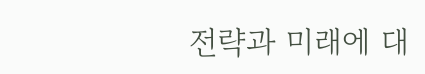전략과 미래에 대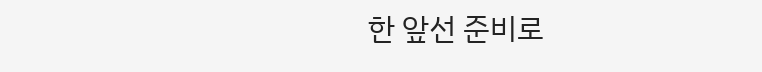한 앞선 준비로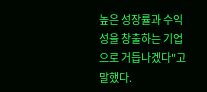높은 성장률과 수익성을 창출하는 기업으로 거듭나겠다"고 말했다.